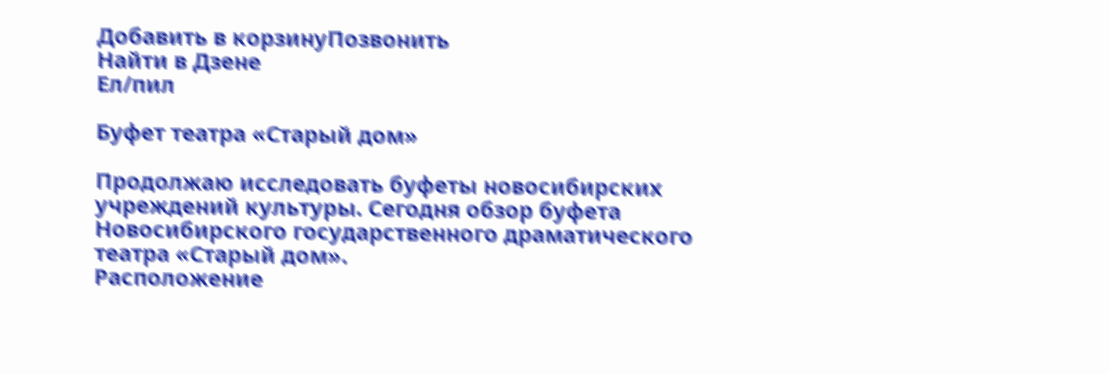Добавить в корзинуПозвонить
Найти в Дзене
Ел/пил

Буфет театра «Старый дом»

Продолжаю исследовать буфеты новосибирских учреждений культуры. Сегодня обзор буфета Новосибирского государственного драматического театра «Старый дом».
Расположение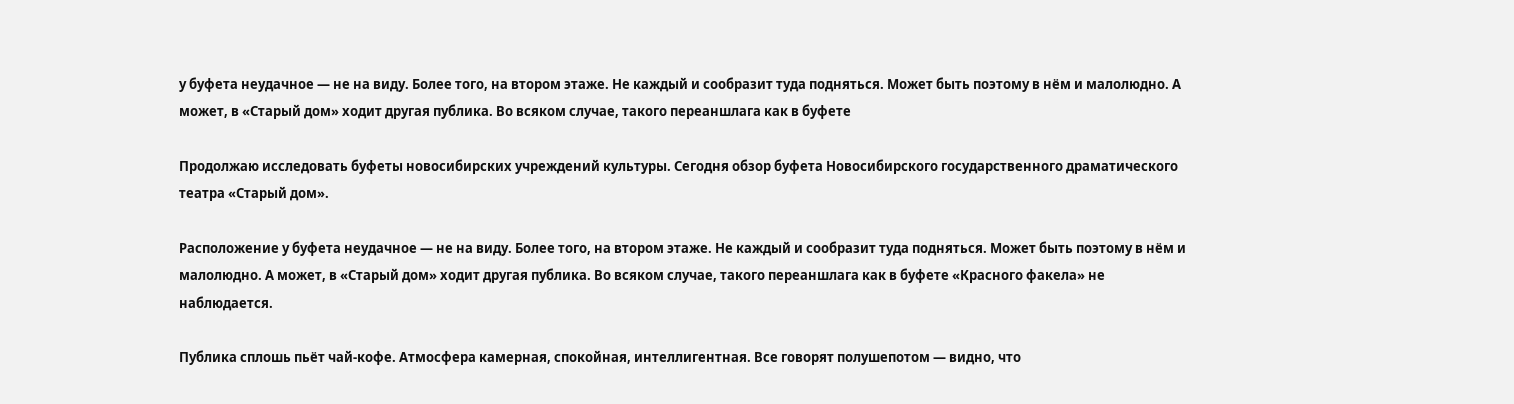у буфета неудачное — не на виду. Более того, на втором этаже. Не каждый и сообразит туда подняться. Может быть поэтому в нём и малолюдно. А может, в «Старый дом» ходит другая публика. Во всяком случае, такого переаншлага как в буфете

Продолжаю исследовать буфеты новосибирских учреждений культуры. Сегодня обзор буфета Новосибирского государственного драматического театра «Старый дом».

Расположение у буфета неудачное — не на виду. Более того, на втором этаже. Не каждый и сообразит туда подняться. Может быть поэтому в нём и малолюдно. А может, в «Старый дом» ходит другая публика. Во всяком случае, такого переаншлага как в буфете «Красного факела» не наблюдается.

Публика сплошь пьёт чай-кофе. Атмосфера камерная, спокойная, интеллигентная. Все говорят полушепотом — видно, что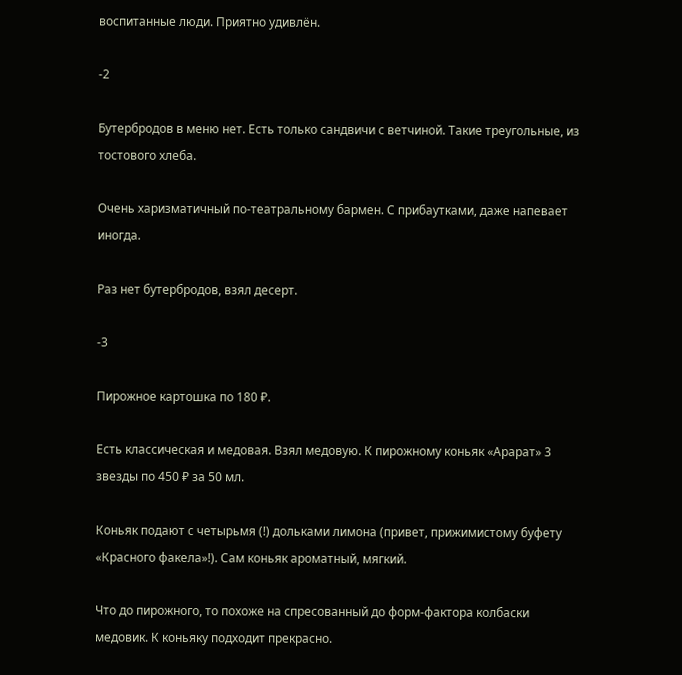воспитанные люди. Приятно удивлён.

-2

Бутербродов в меню нет. Есть только сандвичи с ветчиной. Такие треугольные, из тостового хлеба.

Очень харизматичный по-театральному бармен. С прибаутками, даже напевает иногда.

Раз нет бутербродов, взял десерт.

-3

Пирожное картошка по 180 ₽.

Есть классическая и медовая. Взял медовую. К пирожному коньяк «Арарат» 3 звезды по 450 ₽ за 50 мл.

Коньяк подают с четырьмя (!) дольками лимона (привет, прижимистому буфету «Красного факела»!). Сам коньяк ароматный, мягкий.

Что до пирожного, то похоже на спресованный до форм-фактора колбаски медовик. К коньяку подходит прекрасно.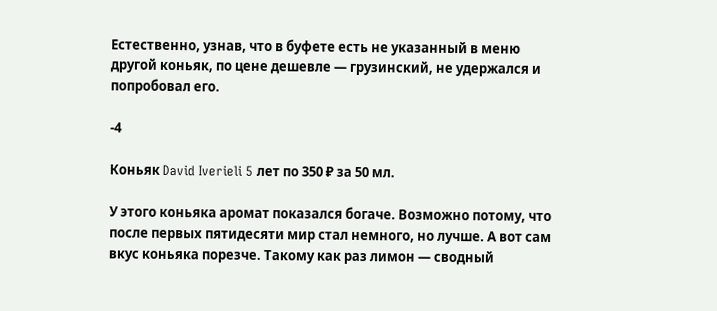Естественно, узнав, что в буфете есть не указанный в меню другой коньяк, по цене дешевле — грузинский, не удержался и попробовал его.

-4

Коньяк David Iverieli 5 лет по 350 ₽ за 50 мл.

У этого коньяка аромат показался богаче. Возможно потому, что после первых пятидесяти мир стал немного, но лучше. А вот сам вкус коньяка порезче. Такому как раз лимон — сводный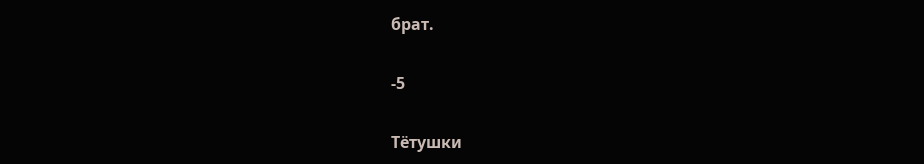брат.

-5

Тётушки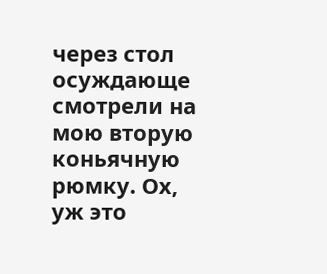через стол осуждающе смотрели на мою вторую коньячную рюмку. Ох, уж это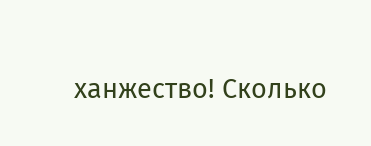ханжество! Сколько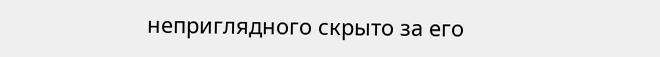неприглядного скрыто за его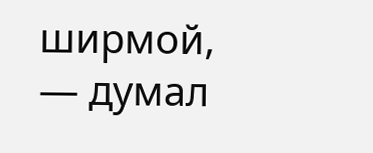ширмой, — думал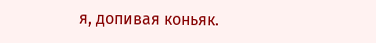я, допивая коньяк.